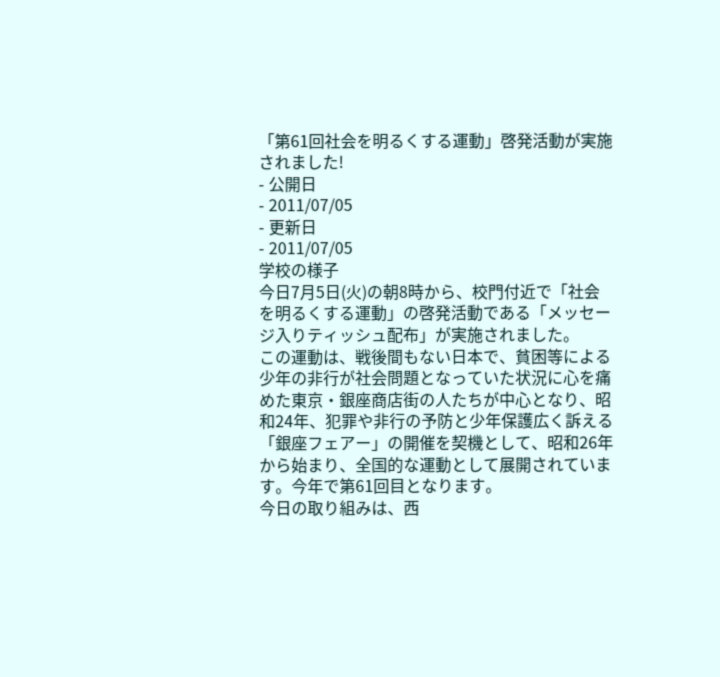「第61回社会を明るくする運動」啓発活動が実施されました!
- 公開日
- 2011/07/05
- 更新日
- 2011/07/05
学校の様子
今日7月5日(火)の朝8時から、校門付近で「社会を明るくする運動」の啓発活動である「メッセージ入りティッシュ配布」が実施されました。
この運動は、戦後間もない日本で、貧困等による少年の非行が社会問題となっていた状況に心を痛めた東京・銀座商店街の人たちが中心となり、昭和24年、犯罪や非行の予防と少年保護広く訴える「銀座フェアー」の開催を契機として、昭和26年から始まり、全国的な運動として展開されています。今年で第61回目となります。
今日の取り組みは、西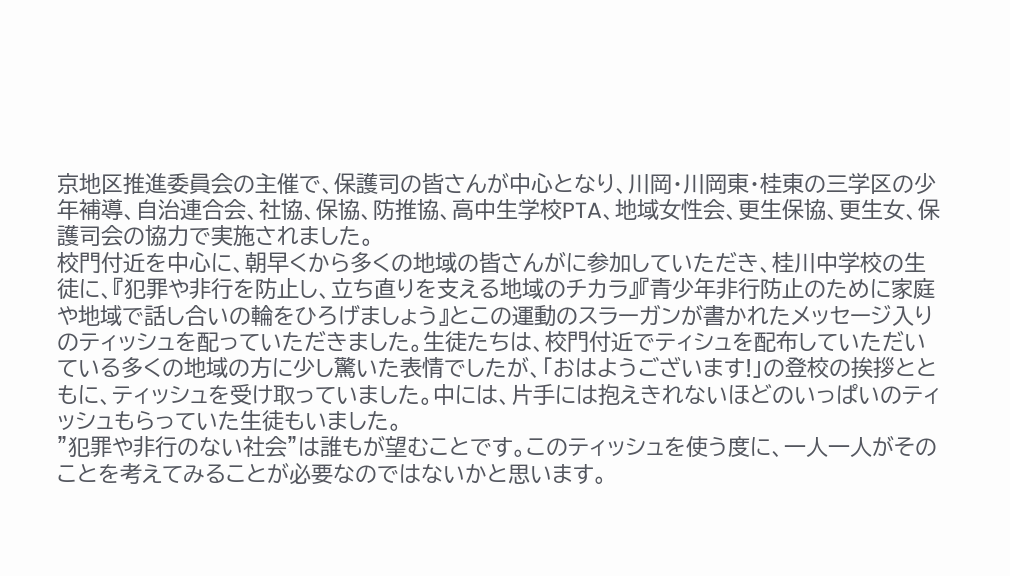京地区推進委員会の主催で、保護司の皆さんが中心となり、川岡・川岡東・桂東の三学区の少年補導、自治連合会、社協、保協、防推協、高中生学校PTA、地域女性会、更生保協、更生女、保護司会の協力で実施されました。
校門付近を中心に、朝早くから多くの地域の皆さんがに参加していただき、桂川中学校の生徒に、『犯罪や非行を防止し、立ち直りを支える地域のチカラ』『青少年非行防止のために家庭や地域で話し合いの輪をひろげましょう』とこの運動のスラーガンが書かれたメッセージ入りのティッシュを配っていただきました。生徒たちは、校門付近でティシュを配布していただいている多くの地域の方に少し驚いた表情でしたが、「おはようございます!」の登校の挨拶とともに、ティッシュを受け取っていました。中には、片手には抱えきれないほどのいっぱいのティッシュもらっていた生徒もいました。
”犯罪や非行のない社会”は誰もが望むことです。このティッシュを使う度に、一人一人がそのことを考えてみることが必要なのではないかと思います。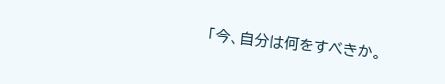「今、自分は何をすべきか。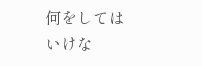何をしてはいけな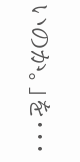いのか。」を・・・